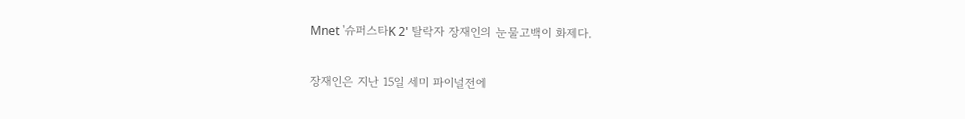Mnet '슈퍼스타K 2' 탈락자 장재인의 눈물고백이 화제다.

장재인은 지난 15일 세미 파이널전에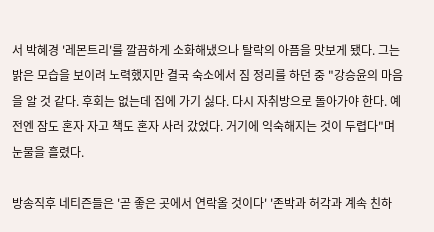서 박혜경 '레몬트리'를 깔끔하게 소화해냈으나 탈락의 아픔을 맛보게 됐다. 그는 밝은 모습을 보이려 노력했지만 결국 숙소에서 짐 정리를 하던 중 "강승윤의 마음을 알 것 같다. 후회는 없는데 집에 가기 싫다. 다시 자취방으로 돌아가야 한다. 예전엔 잠도 혼자 자고 책도 혼자 사러 갔었다. 거기에 익숙해지는 것이 두렵다"며 눈물을 흘렸다.

방송직후 네티즌들은 '곧 좋은 곳에서 연락올 것이다' '존박과 허각과 계속 친하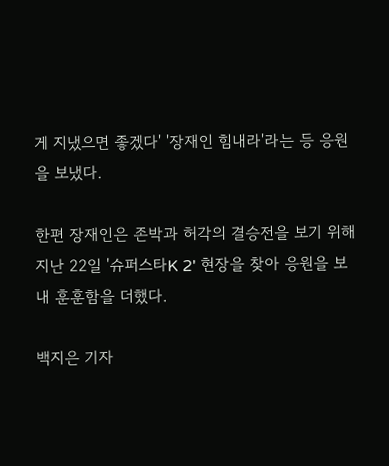게 지냈으면 좋겠다' '장재인 힘내라'라는 등 응원을 보냈다.

한편 장재인은 존박과 허각의 결승전을 보기 위해 지난 22일 '슈퍼스타K 2' 현장을 찾아 응원을 보내 훈훈함을 더했다.

백지은 기자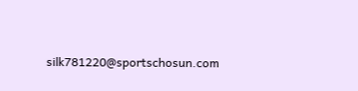silk781220@sportschosun.com